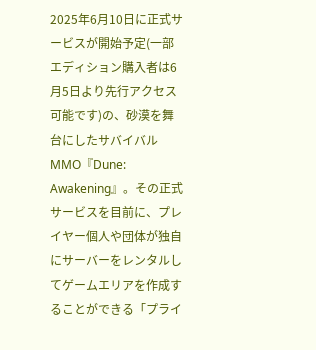2025年6月10日に正式サービスが開始予定(一部エディション購入者は6月5日より先行アクセス可能です)の、砂漠を舞台にしたサバイバルMMO『Dune: Awakening』。その正式サービスを目前に、プレイヤー個人や団体が独自にサーバーをレンタルしてゲームエリアを作成することができる「プライ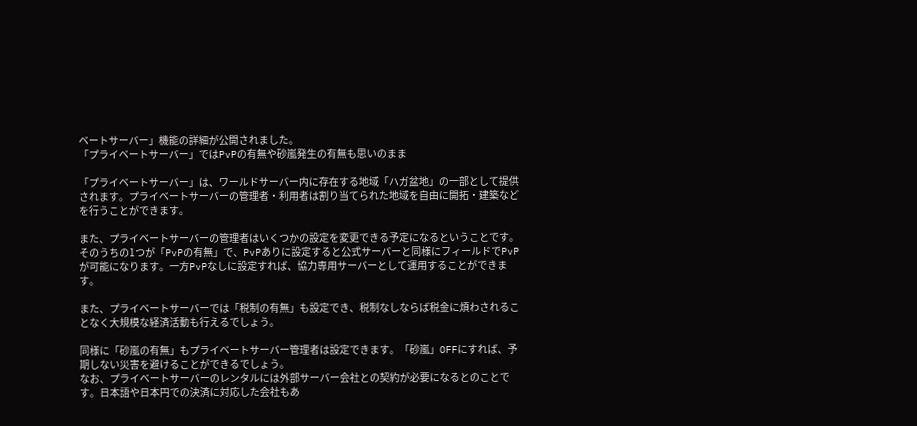ベートサーバー」機能の詳細が公開されました。
「プライベートサーバー」ではPvPの有無や砂嵐発生の有無も思いのまま

「プライベートサーバー」は、ワールドサーバー内に存在する地域「ハガ盆地」の一部として提供されます。プライベートサーバーの管理者・利用者は割り当てられた地域を自由に開拓・建築などを行うことができます。

また、プライベートサーバーの管理者はいくつかの設定を変更できる予定になるということです。そのうちの1つが「PvPの有無」で、PvPありに設定すると公式サーバーと同様にフィールドでPvPが可能になります。一方PvPなしに設定すれば、協力専用サーバーとして運用することができます。

また、プライベートサーバーでは「税制の有無」も設定でき、税制なしならば税金に煩わされることなく大規模な経済活動も行えるでしょう。

同様に「砂嵐の有無」もプライベートサーバー管理者は設定できます。「砂嵐」OFFにすれば、予期しない災害を避けることができるでしょう。
なお、プライベートサーバーのレンタルには外部サーバー会社との契約が必要になるとのことです。日本語や日本円での決済に対応した会社もあ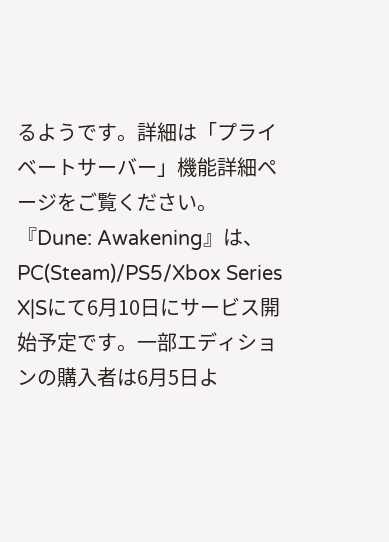るようです。詳細は「プライベートサーバー」機能詳細ページをご覧ください。
『Dune: Awakening』は、PC(Steam)/PS5/Xbox Series X|Sにて6月10日にサービス開始予定です。一部エディションの購入者は6月5日よ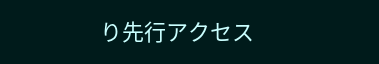り先行アクセス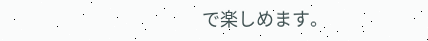で楽しめます。